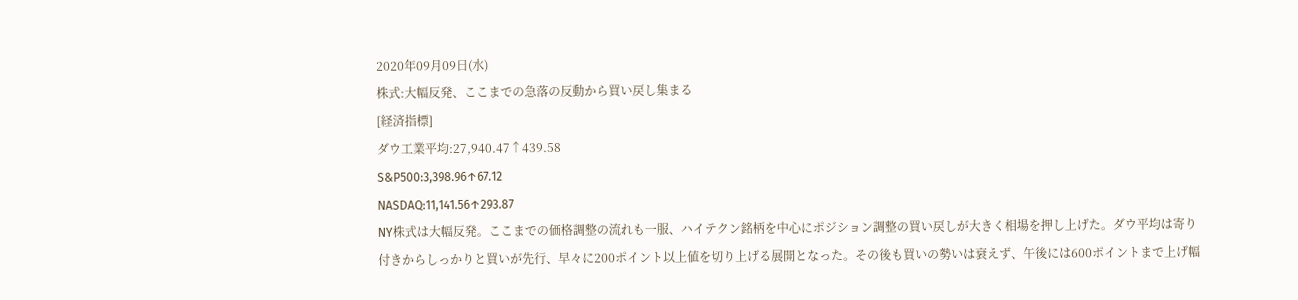2020年09月09日(水)
株式:大幅反発、ここまでの急落の反動から買い戻し集まる
[経済指標]
ダウ工業平均:27,940.47↑439.58
S&P500:3,398.96↑67.12
NASDAQ:11,141.56↑293.87
NY株式は大幅反発。ここまでの価格調整の流れも一服、ハイテクン銘柄を中心にポジション調整の買い戻しが大きく相場を押し上げた。ダウ平均は寄り付きからしっかりと買いが先行、早々に200ポイント以上値を切り上げる展開となった。その後も買いの勢いは衰えず、午後には600ポイントまで上げ幅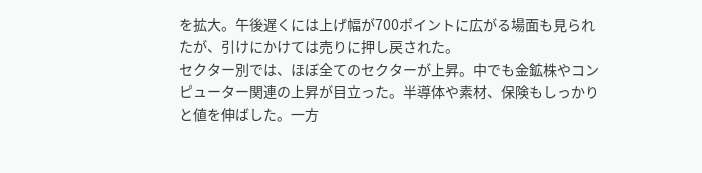を拡大。午後遅くには上げ幅が700ポイントに広がる場面も見られたが、引けにかけては売りに押し戻された。
セクター別では、ほぼ全てのセクターが上昇。中でも金鉱株やコンピューター関連の上昇が目立った。半導体や素材、保険もしっかりと値を伸ばした。一方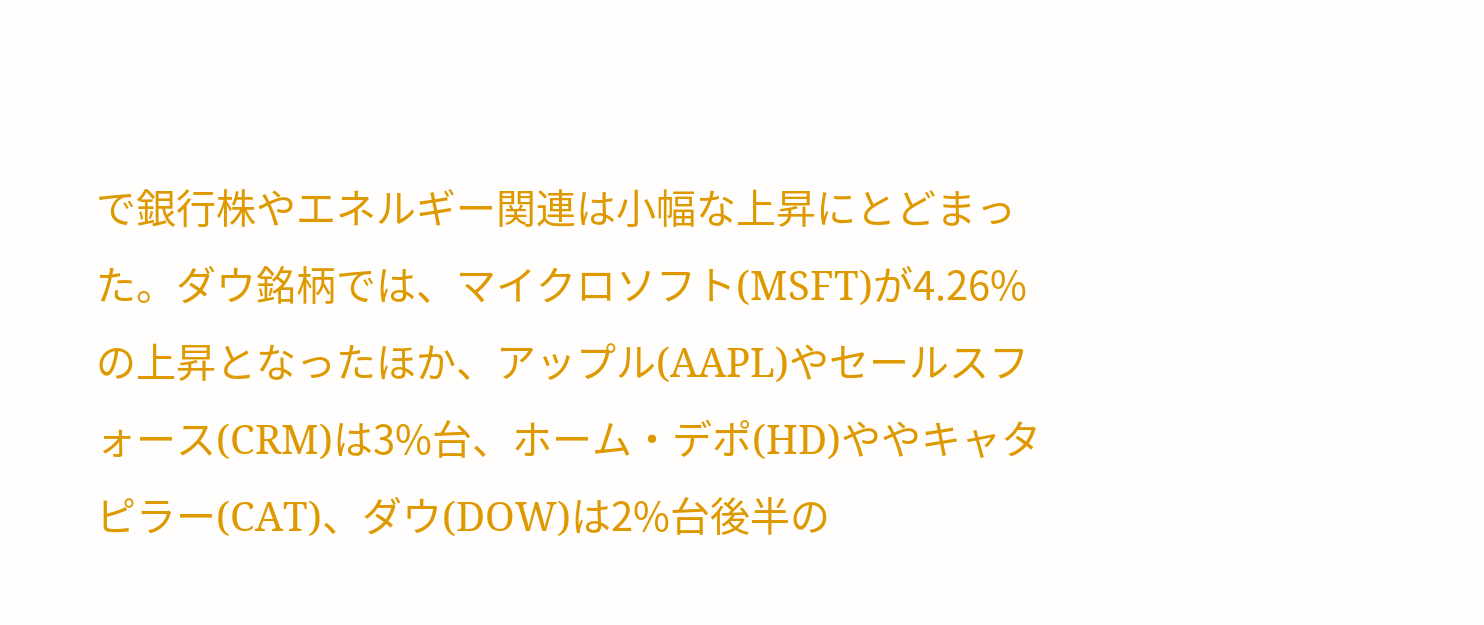で銀行株やエネルギー関連は小幅な上昇にとどまった。ダウ銘柄では、マイクロソフト(MSFT)が4.26%の上昇となったほか、アップル(AAPL)やセールスフォース(CRM)は3%台、ホーム・デポ(HD)ややキャタピラー(CAT)、ダウ(DOW)は2%台後半の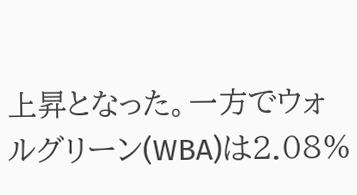上昇となった。一方でウォルグリーン(WBA)は2.08%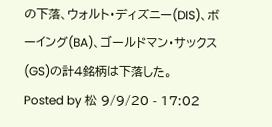の下落、ウォルト・ディズニー(DIS)、ボーイング(BA)、ゴールドマン・サックス(GS)の計4銘柄は下落した。
Posted by 松 9/9/20 - 17:02